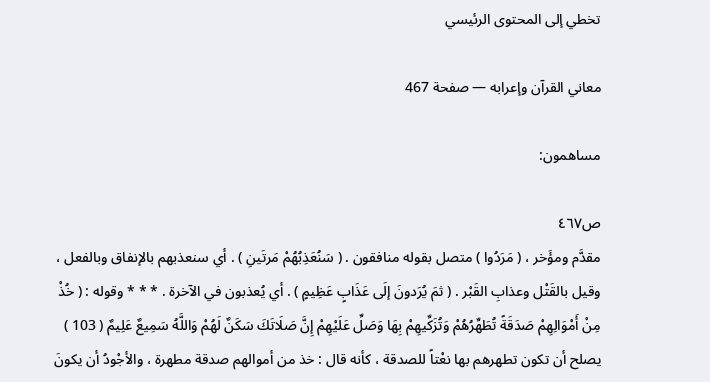تخطي إلى المحتوى الرئيسي

معاني القرآن وإعرابه — صفحة 467

مساهمون:

ص٤٦٧
مقدَّم ومؤَخر ، ( مَرَدُوا ) متصل بقوله منافقون . ( سَنُعَذِبُهُمْ مَرتَينِ ) . أي سنعذبهم بالإنفاق وبالفعل ، وقيل بالقَتْل وعذابِ القَبْر . ( ثمَ يُرَدونَ إلَى عَذَابٍ عَظِيمٍ ) . أي يُعذبون في الآخرة . * * * وقوله : ( خُذْ مِنْ أَمْوَالِهِمْ صَدَقَةً تُطَهِّرُهُمْ وَتُزَكِّيهِمْ بِهَا وَصَلِّ عَلَيْهِمْ إِنَّ صَلَاتَكَ سَكَنٌ لَهُمْ وَاللَّهُ سَمِيعٌ عَلِيمٌ ( 103 ) يصلح أن تكون تطهرهم بها نعْتاً للصدقة ، كأنه قال : خذ من أموالهم صدقة مطهرة ، والأجْودُ أن يكونَ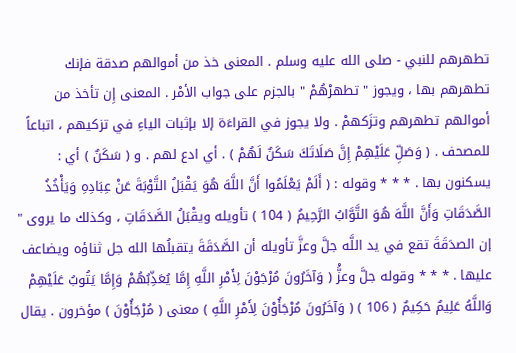تطهرهم للنبي - صلى الله عليه وسلم . المعنى خذ من أموالهم صدقة فإنك تطهرهم بها ، ويجوز " تطهرْهُمْ " بالجزم على جواب الأمْر . المعنى إِن تأخذ من أموالهم تطهرهم وتزَكهمْ . ولا يجوز في القراءَة إلا بإثبات الياءِ في تزكيهم ، اتباعاً للمصحف . ( وَصَلِّ عَلَيْهِمْ إِنَّ صَلَاتَكَ سَكَنٌ لَهُمْ ) . أي ادع لهم . و ( سَكَنٌ ) أي : يسكنون بها . * * * وقوله : ( أَلَمْ يَعْلَمُوا أَنَّ اللَّهَ هُوَ يَقْبَلُ التَّوْبَةَ عَنْ عِبَادِهِ وَيَأْخُذُ الصَّدَقَاتِ وَأَنَّ اللَّهَ هُوَ التَّوَّابُ الرَّحِيمُ ( 104 ) تأويله ويقْبَلُ الصَّدَقَاتِ ، وكذلك ما يروى " إن الصدَقَةَ تقع في يد اللَّه جلَّ وعزَّ تأويله أن الصَّدَقَةَ يتقبلُها الله جل ثناؤه ويضاعف عليها . * * * وقوله جلَّ وعزَّْ ( وَآخَرُونَ مُرْجَوْنَ لِأَمْرِ اللَّهِ إِمَّا يُعَذِّبُهُمْ وَإِمَّا يَتُوبُ عَلَيْهِمْ وَاللَّهُ عَلِيمٌ حَكِيمٌ ( 106 ) ( وَآخَرُونَ مُرْجَأُوْنَ لِأَمْرِ اللَّهِ ) معنى ( مُرْجَأُوْنَ ) مؤخرون . يقال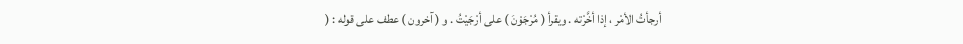أرجأتُ الأمْر ، إذا أخَّرْته . ويقرأ ( مُرْجَوْنَ ) على أرْجَيْتُ . و ( آخرون ) عطف على قوله : (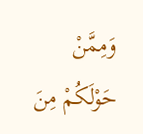وَمِمَّنْ حَوْلَكُمْ مِنَ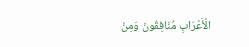الْأَعْرَابِ مُنَافِقُونَ وَمِنْ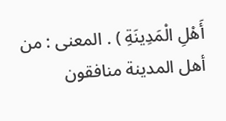أَهْلِ الْمَدِينَةِ ) . المعنى : من أهل المدينة منافقون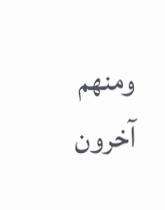ومنهم آخرون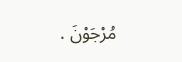مُرْجَوْنَ .